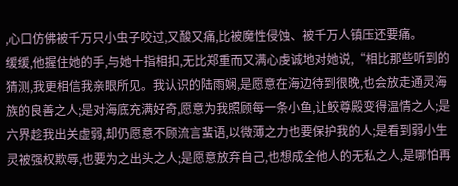,心口仿佛被千万只小虫子咬过,又酸又痛,比被魔性侵蚀、被千万人镇压还要痛。
缓缓,他握住她的手,与她十指相扣,无比郑重而又满心虔诚地对她说,“相比那些听到的猜测,我更相信我亲眼所见。我认识的陆雨娴,是愿意在海边待到很晚,也会放走通灵海族的良善之人;是对海底充满好奇,愿意为我照顾每一条小鱼,让鲛尊殿变得温情之人;是六界趁我出关虚弱,却仍愿意不顾流言蜚语,以微薄之力也要保护我的人;是看到弱小生灵被强权欺辱,也要为之出头之人;是愿意放弃自己,也想成全他人的无私之人,是哪怕再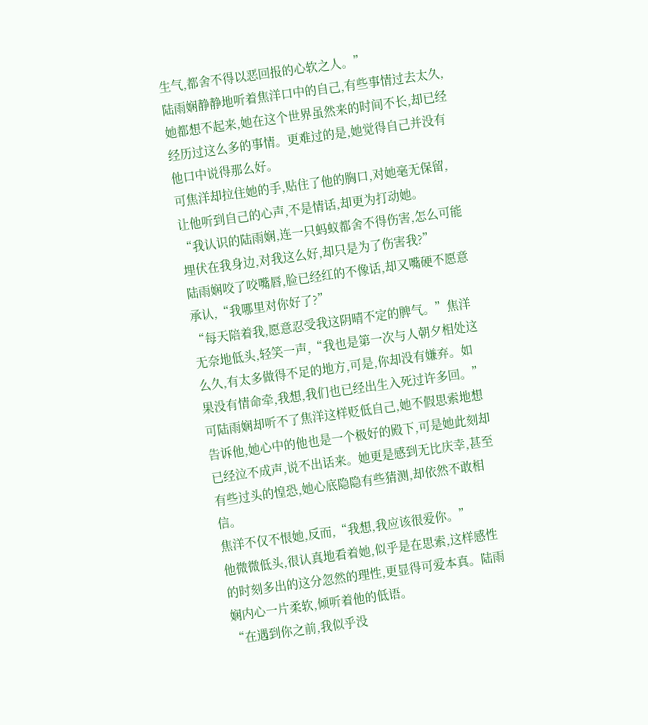生气,都舍不得以恶回报的心软之人。”
陆雨娴静静地听着焦洋口中的自己,有些事情过去太久,她都想不起来,她在这个世界虽然来的时间不长,却已经经历过这么多的事情。更难过的是,她觉得自己并没有他口中说得那么好。
可焦洋却拉住她的手,贴住了他的胸口,对她毫无保留,让他听到自己的心声,不是情话,却更为打动她。
“我认识的陆雨娴,连一只蚂蚁都舍不得伤害,怎么可能埋伏在我身边,对我这么好,却只是为了伤害我?”
陆雨娴咬了咬嘴唇,脸已经红的不像话,却又嘴硬不愿意承认,“我哪里对你好了?”
“每天陪着我,愿意忍受我这阴晴不定的脾气。”焦洋无奈地低头,轻笑一声,“我也是第一次与人朝夕相处这么久,有太多做得不足的地方,可是,你却没有嫌弃。如果没有情命牵,我想,我们也已经出生入死过许多回。”
可陆雨娴却听不了焦洋这样贬低自己,她不假思索地想告诉他,她心中的他也是一个极好的殿下,可是她此刻却已经泣不成声,说不出话来。她更是感到无比庆幸,甚至有些过头的惶恐,她心底隐隐有些猜测,却依然不敢相信。
焦洋不仅不恨她,反而,“我想,我应该很爱你。”
他微微低头,很认真地看着她,似乎是在思索,这样感性的时刻多出的这分忽然的理性,更显得可爱本真。陆雨娴内心一片柔软,倾听着他的低语。
“在遇到你之前,我似乎没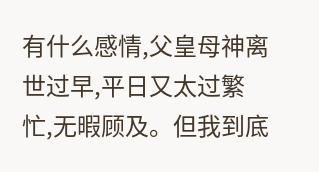有什么感情,父皇母神离世过早,平日又太过繁忙,无暇顾及。但我到底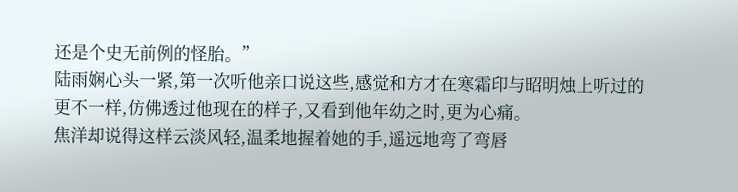还是个史无前例的怪胎。”
陆雨娴心头一紧,第一次听他亲口说这些,感觉和方才在寒霜印与昭明烛上听过的更不一样,仿佛透过他现在的样子,又看到他年幼之时,更为心痛。
焦洋却说得这样云淡风轻,温柔地握着她的手,遥远地弯了弯唇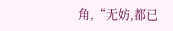角,“无妨,都已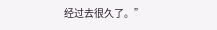经过去很久了。”